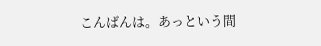こんばんは。あっという間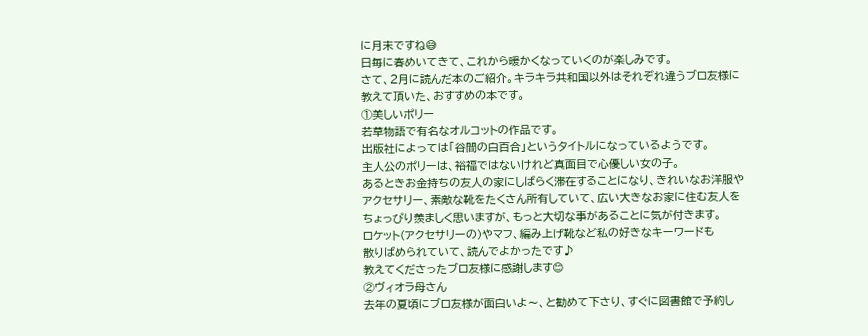に月末ですね😅
日毎に春めいてきて、これから暖かくなっていくのが楽しみです。
さて、2月に読んだ本のご紹介。キラキラ共和国以外はそれぞれ違うブロ友様に
教えて頂いた、おすすめの本です。
①美しいポリー
若草物語で有名なオルコットの作品です。
出版社によっては「谷間の白百合」というタイトルになっているようです。
主人公のポリーは、裕福ではないけれど真面目で心優しい女の子。
あるときお金持ちの友人の家にしばらく滞在することになり、きれいなお洋服や
アクセサリー、素敵な靴をたくさん所有していて、広い大きなお家に住む友人を
ちょっぴり羨ましく思いますが、もっと大切な事があることに気が付きます。
ロケット(アクセサリーの)やマフ、編み上げ靴など私の好きなキーワードも
散りばめられていて、読んでよかったです♪
教えてくださったブロ友様に感謝します😊
②ヴィオラ母さん
去年の夏頃にブロ友様が面白いよ〜、と勧めて下さり、すぐに図書館で予約し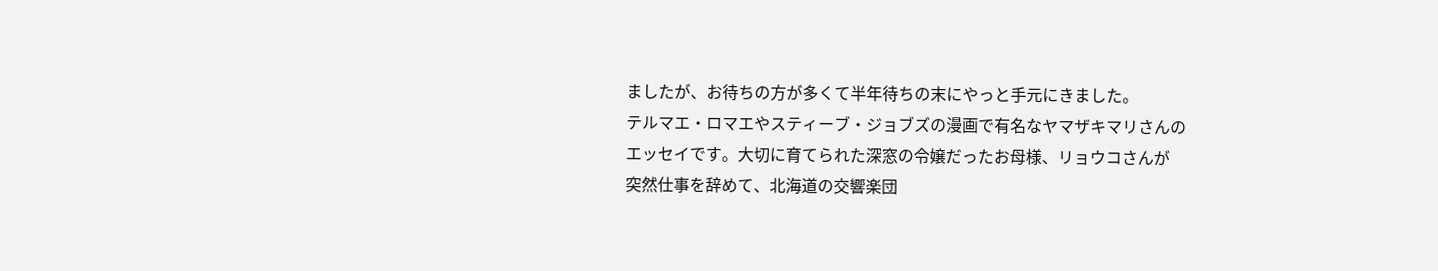ましたが、お待ちの方が多くて半年待ちの末にやっと手元にきました。
テルマエ・ロマエやスティーブ・ジョブズの漫画で有名なヤマザキマリさんの
エッセイです。大切に育てられた深窓の令嬢だったお母様、リョウコさんが
突然仕事を辞めて、北海道の交響楽団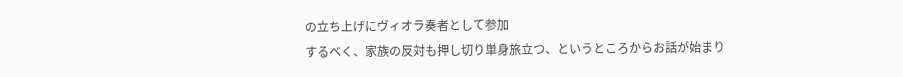の立ち上げにヴィオラ奏者として参加
するべく、家族の反対も押し切り単身旅立つ、というところからお話が始まり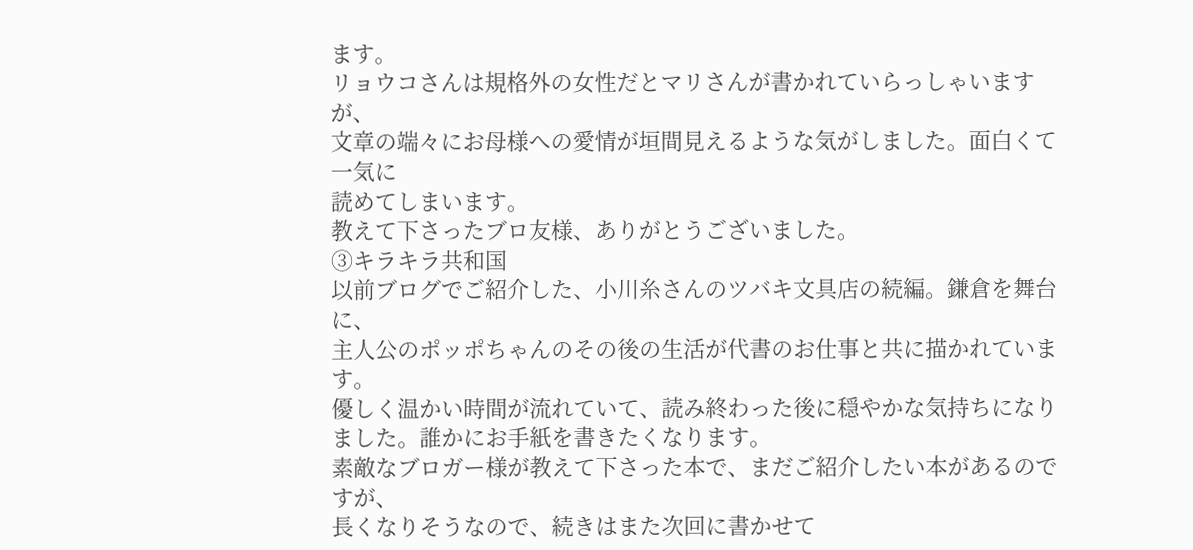ます。
リョウコさんは規格外の女性だとマリさんが書かれていらっしゃいますが、
文章の端々にお母様への愛情が垣間見えるような気がしました。面白くて一気に
読めてしまいます。
教えて下さったブロ友様、ありがとうございました。
③キラキラ共和国
以前ブログでご紹介した、小川糸さんのツバキ文具店の続編。鎌倉を舞台に、
主人公のポッポちゃんのその後の生活が代書のお仕事と共に描かれています。
優しく温かい時間が流れていて、読み終わった後に穏やかな気持ちになり
ました。誰かにお手紙を書きたくなります。
素敵なブロガー様が教えて下さった本で、まだご紹介したい本があるのですが、
長くなりそうなので、続きはまた次回に書かせて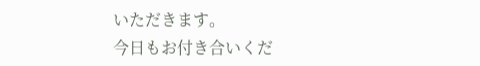いただきます。
今日もお付き合いくだ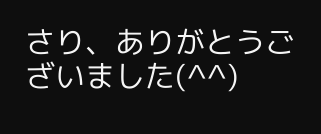さり、ありがとうございました(^^)